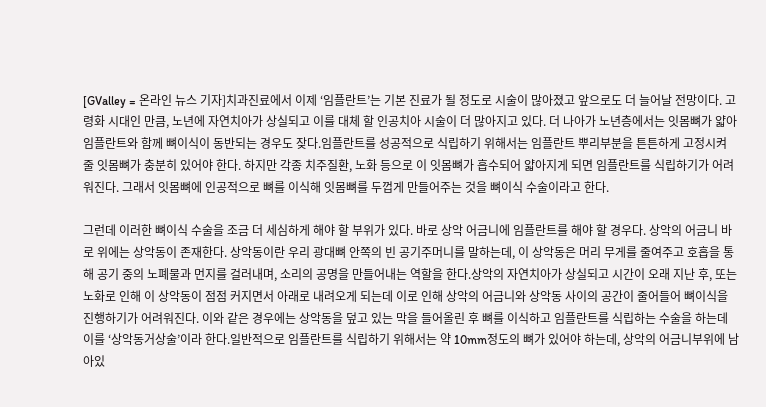[GValley = 온라인 뉴스 기자]치과진료에서 이제 ‘임플란트’는 기본 진료가 될 정도로 시술이 많아졌고 앞으로도 더 늘어날 전망이다. 고령화 시대인 만큼, 노년에 자연치아가 상실되고 이를 대체 할 인공치아 시술이 더 많아지고 있다. 더 나아가 노년층에서는 잇몸뼈가 얇아 임플란트와 함께 뼈이식이 동반되는 경우도 잦다.임플란트를 성공적으로 식립하기 위해서는 임플란트 뿌리부분을 튼튼하게 고정시켜 줄 잇몸뼈가 충분히 있어야 한다. 하지만 각종 치주질환, 노화 등으로 이 잇몸뼈가 흡수되어 얇아지게 되면 임플란트를 식립하기가 어려워진다. 그래서 잇몸뼈에 인공적으로 뼈를 이식해 잇몸뼈를 두껍게 만들어주는 것을 뼈이식 수술이라고 한다.

그런데 이러한 뼈이식 수술을 조금 더 세심하게 해야 할 부위가 있다. 바로 상악 어금니에 임플란트를 해야 할 경우다. 상악의 어금니 바로 위에는 상악동이 존재한다. 상악동이란 우리 광대뼈 안쪽의 빈 공기주머니를 말하는데, 이 상악동은 머리 무게를 줄여주고 호흡을 통해 공기 중의 노폐물과 먼지를 걸러내며, 소리의 공명을 만들어내는 역할을 한다.상악의 자연치아가 상실되고 시간이 오래 지난 후, 또는 노화로 인해 이 상악동이 점점 커지면서 아래로 내려오게 되는데 이로 인해 상악의 어금니와 상악동 사이의 공간이 줄어들어 뼈이식을 진행하기가 어려워진다. 이와 같은 경우에는 상악동을 덮고 있는 막을 들어올린 후 뼈를 이식하고 임플란트를 식립하는 수술을 하는데 이를 ‘상악동거상술’이라 한다.일반적으로 임플란트를 식립하기 위해서는 약 10mm정도의 뼈가 있어야 하는데, 상악의 어금니부위에 남아있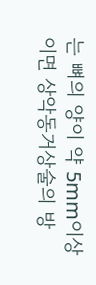는 뼈의 양이 약 5mm이상이면 상악동거상술의 방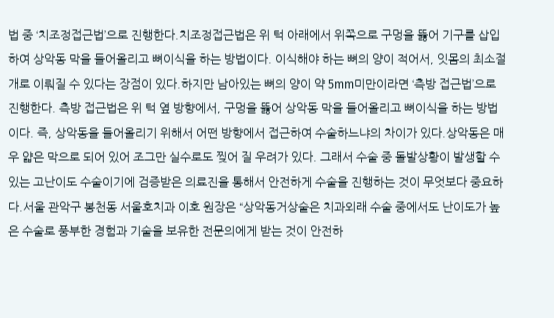법 중 ‘치조정접근법’으로 진행한다.치조정접근법은 위 턱 아래에서 위쪽으로 구멍을 뚫어 기구를 삽입하여 상악동 막을 들어올리고 뼈이식을 하는 방법이다. 이식해야 하는 뼈의 양이 적어서, 잇몸의 최소절개로 이뤄질 수 있다는 장점이 있다.하지만 남아있는 뼈의 양이 약 5mm미만이라면 ‘측방 접근법’으로 진행한다. 측방 접근법은 위 턱 옆 방향에서, 구멍을 뚫어 상악동 막을 들어올리고 뼈이식을 하는 방법이다. 즉, 상악동을 들어올리기 위해서 어떤 방향에서 접근하여 수술하느냐의 차이가 있다.상악동은 매우 얇은 막으로 되어 있어 조그만 실수로도 찢어 질 우려가 있다. 그래서 수술 중 돌발상황이 발생할 수 있는 고난이도 수술이기에 검증받은 의료진을 통해서 안전하게 수술을 진행하는 것이 무엇보다 중요하다.서울 관악구 봉천동 서울호치과 이호 원장은 “상악동거상술은 치과외래 수술 중에서도 난이도가 높은 수술로 풍부한 경험과 기술을 보유한 전문의에게 받는 것이 안전하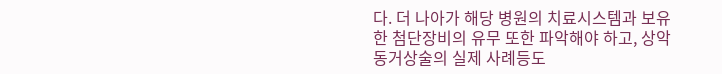다. 더 나아가 해당 병원의 치료시스템과 보유한 첨단장비의 유무 또한 파악해야 하고, 상악동거상술의 실제 사례등도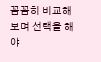꼼꼼히 비교해보며 선택을 해야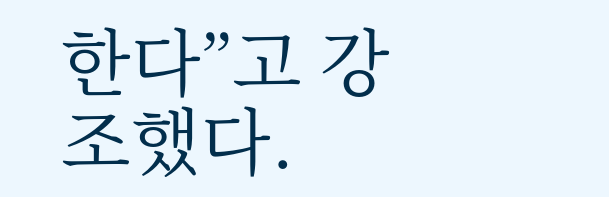한다”고 강조했다.